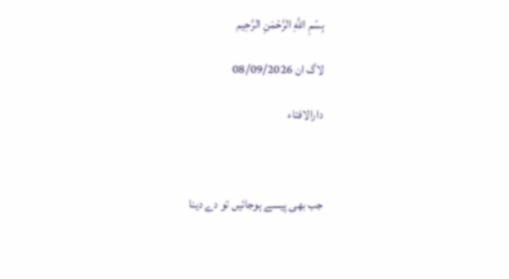بِسْمِ اللَّهِ الرَّحْمَنِ الرَّحِيم

لاگ ان 08/09/2026

دارالافتاء



جب بھی پیسے ہوجائیں تو دے دینا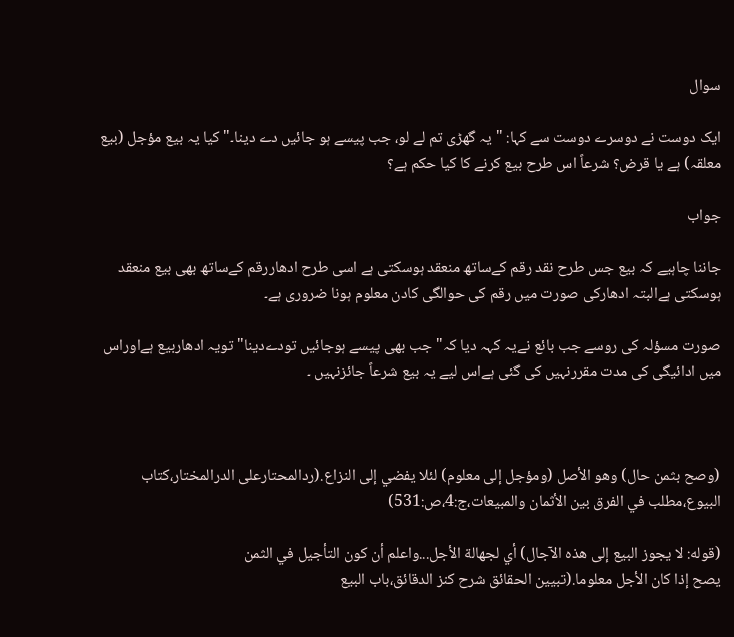سوال

ایک دوست نے دوسرے دوست سے کہا: "یہ گھڑی تم لے لو، جب پیسے ہو جائیں دے دینا۔"کیا یہ بیع مؤجل (بیع معلقہ) ہے یا قرض؟ شرعاً اس طرح بیع کرنے کا کیا حکم ہے؟

جواب

جاننا چاہیے کہ بیع جس طرح نقد رقم کےساتھ منعقد ہوسکتی ہے اسی طرح ادھاررقم کےساتھ بھی بیع منعقد ہوسکتی ہےالبتہ ادھارکی صورت میں رقم کی حوالگی کادن معلوم ہونا ضروری ہے۔

صورت مسؤلہ کی روسے جب بائع نےیہ کہہ دیا کہ" جب بھی پیسے ہوجائیں تودےدینا" تویہ ادھاربیع ہےاوراس میں ادائیگی کی مدت مقررنہیں کی گئی ہےاس لیے یہ بیع شرعاً جائزنہیں ۔



(وصح بثمن حال) وهو الأصل (ومؤجل إلى معلوم) لئلا يفضي إلى النزاع.(ردالمحتارعلی الدرالمختار،کتاب البیوع،مطلب في الفرق بین الأثمان والمبیعات،ج:4،ص:531)

(قوله: لا يجوز البيع إلى هذه الآجال) أي لجهالة الأجل...واعلم أن كون التأجيل في الثمن يصح ‌إذا ‌كان ‌الأجل ‌معلوما.(تبیین الحقائق شرح کنز الدقائق،باب البیع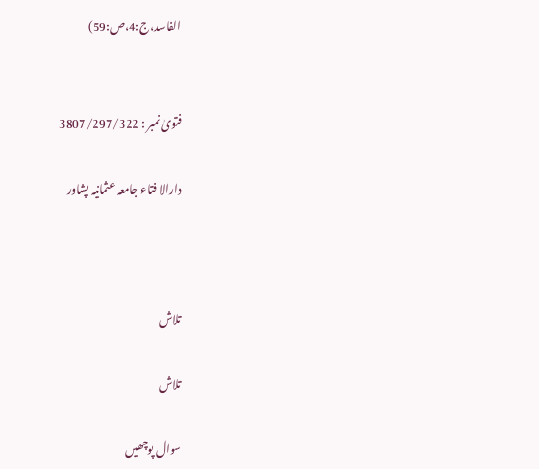الفاسد،ج:4،ص:59)


فتویٰ نمبر : 3807/297/322

دارالا فتاء جامعہ عثمانیہ پشاور



تلاش

تلاش

سوال پوچھیں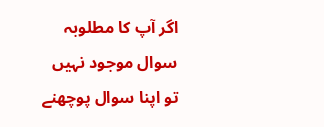اگر آپ کا مطلوبہ سوال موجود نہیں تو اپنا سوال پوچھنے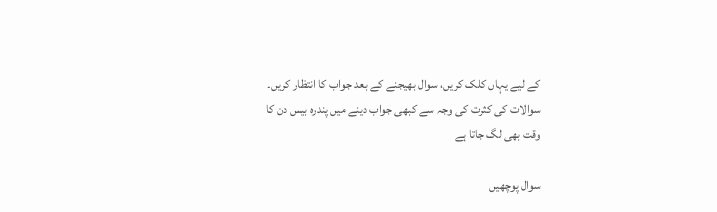کے لیے یہاں کلک کریں، سوال بھیجنے کے بعد جواب کا انتظار کریں۔ سوالات کی کثرت کی وجہ سے کبھی جواب دینے میں پندرہ بیس دن کا وقت بھی لگ جاتا ہے

سوال پوچھیں